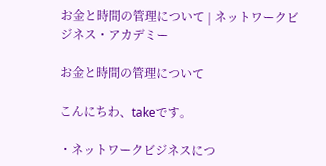お金と時間の管理について | ネットワークビジネス・アカデミー

お金と時間の管理について

こんにちわ、takeです。

・ネットワークビジネスにつ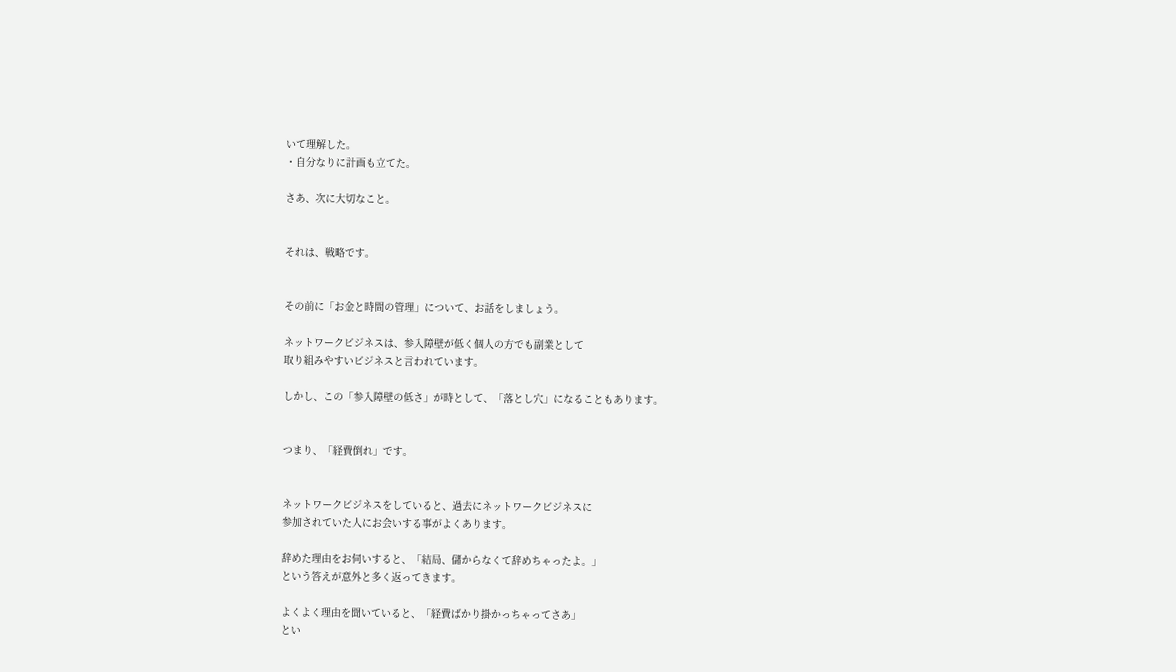いて理解した。
・自分なりに計画も立てた。

さあ、次に大切なこと。


それは、戦略です。


その前に「お金と時間の管理」について、お話をしましょう。

ネットワークビジネスは、参入障壁が低く個人の方でも副業として
取り組みやすいビジネスと言われています。

しかし、この「参入障壁の低さ」が時として、「落とし穴」になることもあります。


つまり、「経費倒れ」です。


ネットワークビジネスをしていると、過去にネットワークビジネスに
参加されていた人にお会いする事がよくあります。

辞めた理由をお伺いすると、「結局、儲からなくて辞めちゃったよ。」
という答えが意外と多く返ってきます。

よくよく理由を聞いていると、「経費ばかり掛かっちゃってさあ」
とい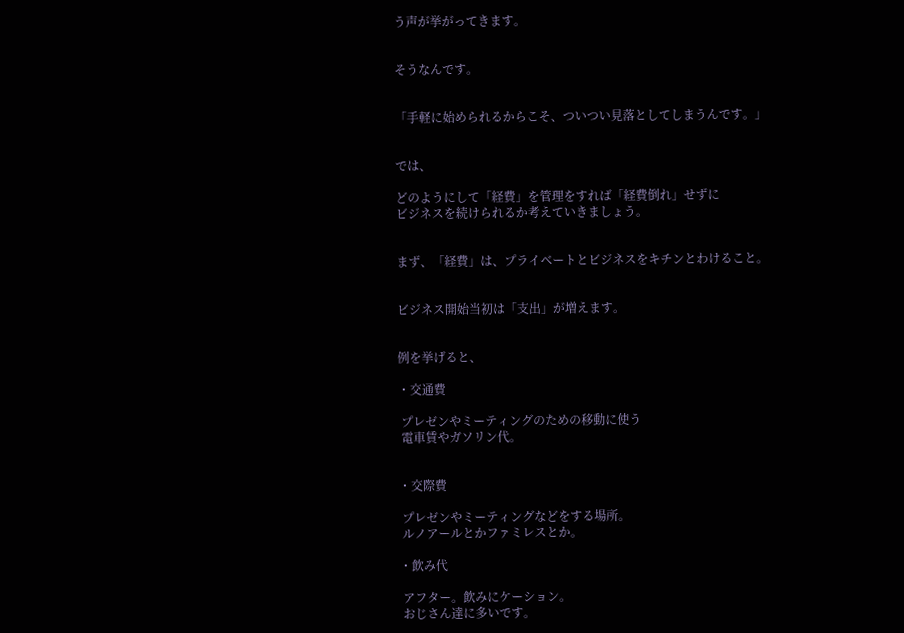う声が挙がってきます。


そうなんです。


「手軽に始められるからこそ、ついつい見落としてしまうんです。」


では、

どのようにして「経費」を管理をすれば「経費倒れ」せずに
ビジネスを続けられるか考えていきましょう。


まず、「経費」は、プライベートとビジネスをキチンとわけること。


ビジネス開始当初は「支出」が増えます。


例を挙げると、

・交通費

 プレゼンやミーティングのための移動に使う
 電車賃やガソリン代。


・交際費

 プレゼンやミーティングなどをする場所。
 ルノアールとかファミレスとか。

・飲み代

 アフター。飲みにケーション。
 おじさん達に多いです。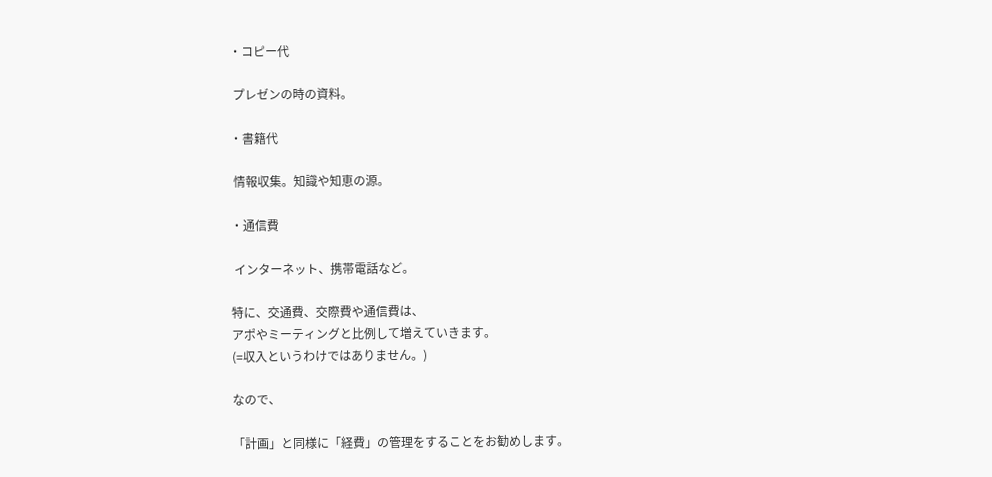・コピー代

 プレゼンの時の資料。

・書籍代

 情報収集。知識や知恵の源。

・通信費

 インターネット、携帯電話など。

特に、交通費、交際費や通信費は、
アポやミーティングと比例して増えていきます。
(=収入というわけではありません。)

なので、

「計画」と同様に「経費」の管理をすることをお勧めします。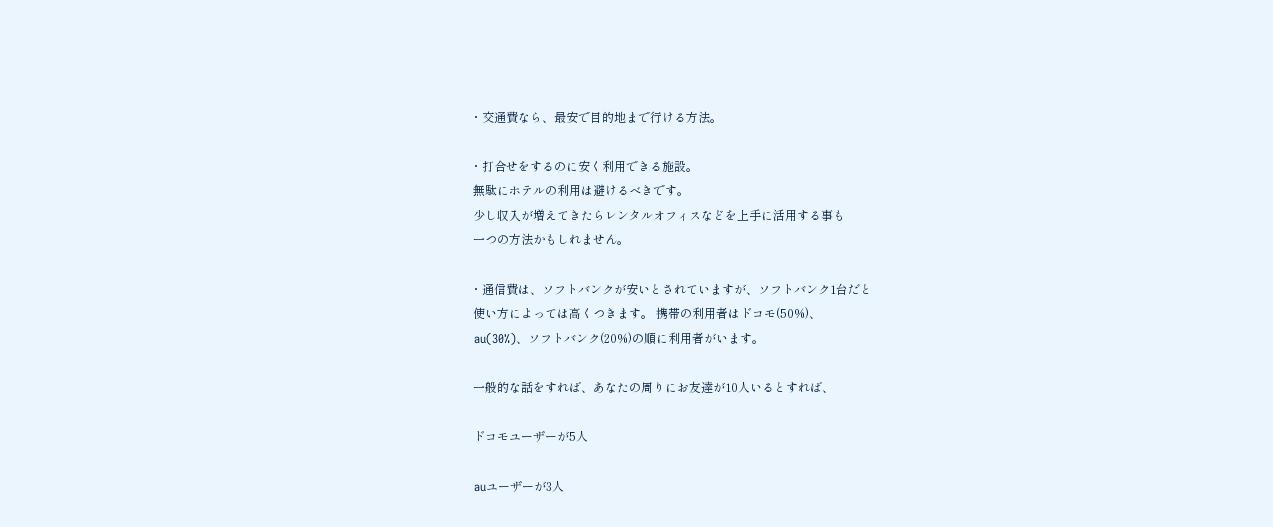・交通費なら、最安で目的地まで行ける方法。

・打合せをするのに安く利用できる施設。
 無駄にホテルの利用は避けるべきです。
 少し収入が増えてきたらレンタルオフィスなどを上手に活用する事も
 一つの方法かもしれません。

・通信費は、ソフトバンクが安いとされていますが、ソフトバンク1台だと
 使い方によっては高くつきます。 携帯の利用者はドコモ(50%)、
 au(30%)、ソフトバンク(20%)の順に利用者がいます。

 一般的な話をすれば、あなたの周りにお友達が10人いるとすれば、

 ドコモユーザーが5人

 auユーザーが3人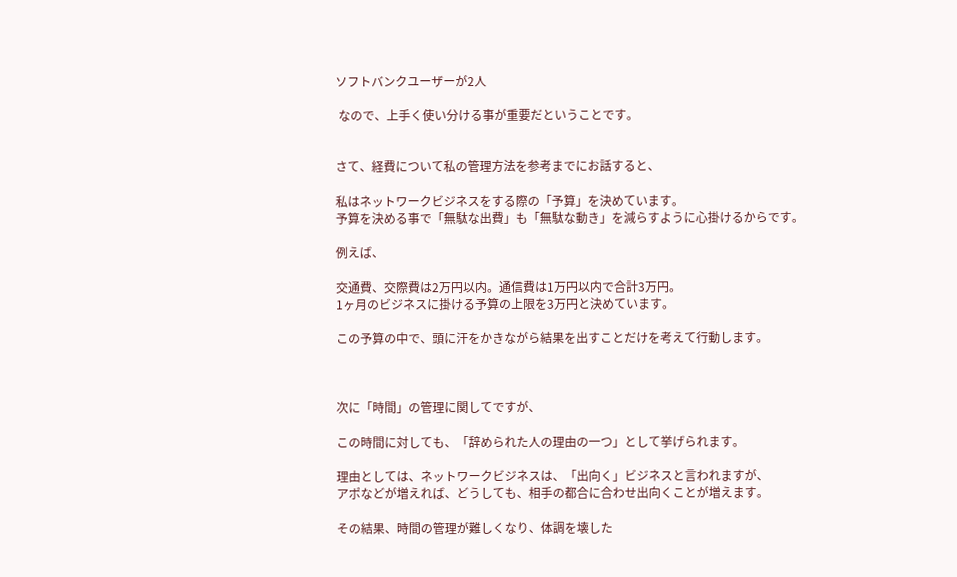ソフトバンクユーザーが2人

 なので、上手く使い分ける事が重要だということです。


さて、経費について私の管理方法を参考までにお話すると、

私はネットワークビジネスをする際の「予算」を決めています。
予算を決める事で「無駄な出費」も「無駄な動き」を減らすように心掛けるからです。

例えば、

交通費、交際費は2万円以内。通信費は1万円以内で合計3万円。
1ヶ月のビジネスに掛ける予算の上限を3万円と決めています。

この予算の中で、頭に汗をかきながら結果を出すことだけを考えて行動します。



次に「時間」の管理に関してですが、

この時間に対しても、「辞められた人の理由の一つ」として挙げられます。

理由としては、ネットワークビジネスは、「出向く」ビジネスと言われますが、
アポなどが増えれば、どうしても、相手の都合に合わせ出向くことが増えます。

その結果、時間の管理が難しくなり、体調を壊した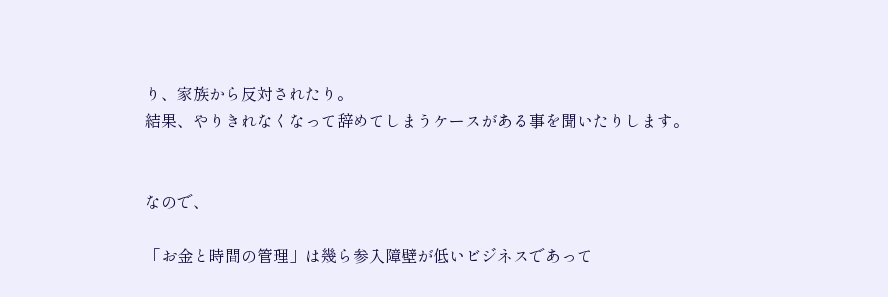り、家族から反対されたり。
結果、やりきれなくなって辞めてしまうケースがある事を聞いたりします。


なので、

「お金と時間の管理」は幾ら参入障壁が低いビジネスであって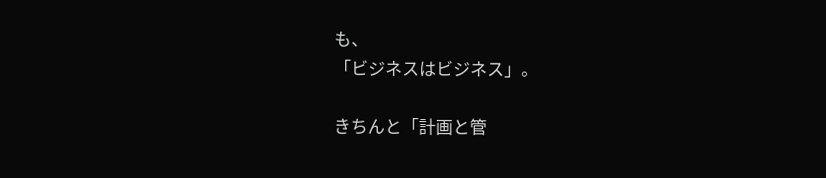も、
「ビジネスはビジネス」。

きちんと「計画と管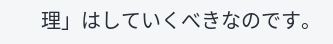理」はしていくべきなのです。